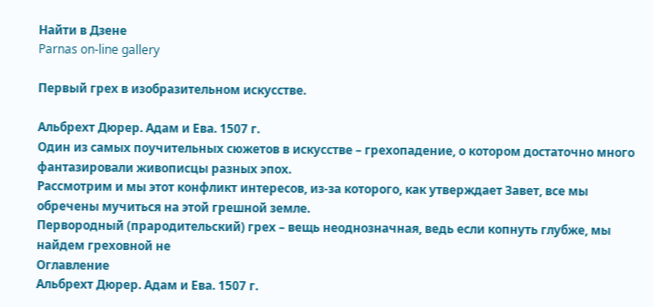Найти в Дзене
Parnas on-line gallery

Первый грех в изобразительном искусстве.

Альбрехт Дюрер. Адам и Ева. 1507 г.
Один из самых поучительных сюжетов в искусстве – грехопадение, о котором достаточно много фантазировали живописцы разных эпох.
Рассмотрим и мы этот конфликт интересов, из-за которого, как утверждает Завет, все мы обречены мучиться на этой грешной земле.
Первородный (прародительский) грех – вещь неоднозначная, ведь если копнуть глубже, мы найдем греховной не
Оглавление
Альбрехт Дюрер. Адам и Ева. 1507 г.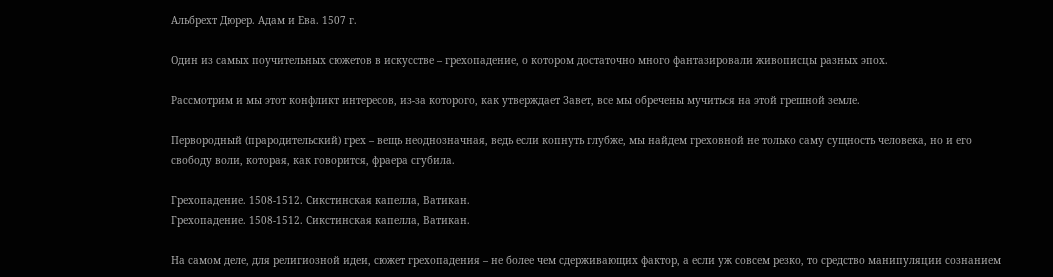Альбрехт Дюрер. Адам и Ева. 1507 г.

Один из самых поучительных сюжетов в искусстве – грехопадение, о котором достаточно много фантазировали живописцы разных эпох.

Рассмотрим и мы этот конфликт интересов, из-за которого, как утверждает Завет, все мы обречены мучиться на этой грешной земле.

Первородный (прародительский) грех – вещь неоднозначная, ведь если копнуть глубже, мы найдем греховной не только саму сущность человека, но и его свободу воли, которая, как говорится, фраера сгубила.

Грехопадение. 1508-1512. Сикстинская капелла, Ватикан.
Грехопадение. 1508-1512. Сикстинская капелла, Ватикан.

На самом деле, для религиозной идеи, сюжет грехопадения – не более чем сдерживающих фактор, а если уж совсем резко, то средство манипуляции сознанием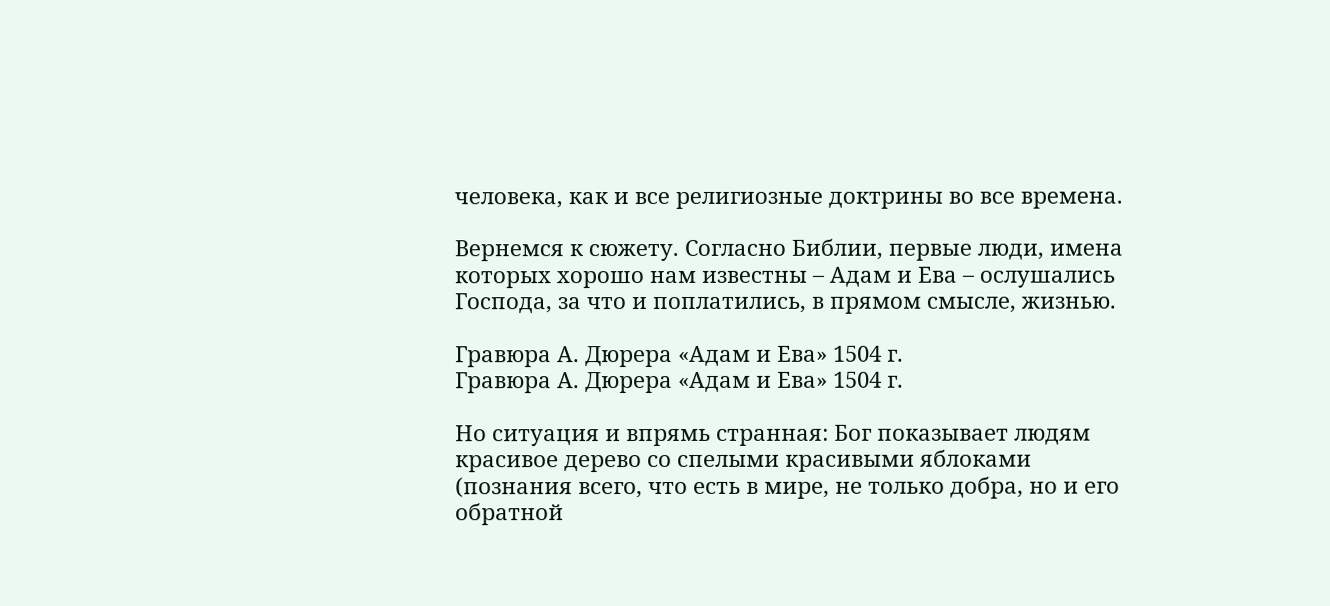человека, как и все религиозные доктрины во все времена.

Вернемся к сюжету. Согласно Библии, первые люди, имена которых хорошо нам известны – Адам и Ева – ослушались Господа, за что и поплатились, в прямом смысле, жизнью.

Гравюра А. Дюрера «Адам и Ева» 1504 г.
Гравюра А. Дюрера «Адам и Ева» 1504 г.

Но ситуация и впрямь странная: Бог показывает людям красивое дерево со спелыми красивыми яблоками (познания всего, что есть в мире, не только добра, но и его обратной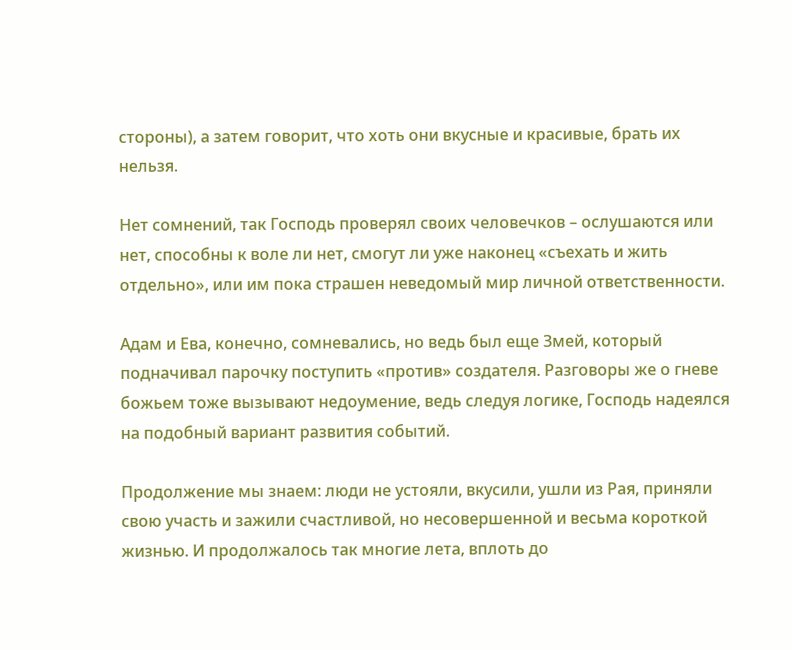стороны), а затем говорит, что хоть они вкусные и красивые, брать их нельзя.

Нет сомнений, так Господь проверял своих человечков – ослушаются или нет, способны к воле ли нет, смогут ли уже наконец «съехать и жить отдельно», или им пока страшен неведомый мир личной ответственности.

Адам и Ева, конечно, сомневались, но ведь был еще Змей, который подначивал парочку поступить «против» создателя. Разговоры же о гневе божьем тоже вызывают недоумение, ведь следуя логике, Господь надеялся на подобный вариант развития событий.

Продолжение мы знаем: люди не устояли, вкусили, ушли из Рая, приняли свою участь и зажили счастливой, но несовершенной и весьма короткой жизнью. И продолжалось так многие лета, вплоть до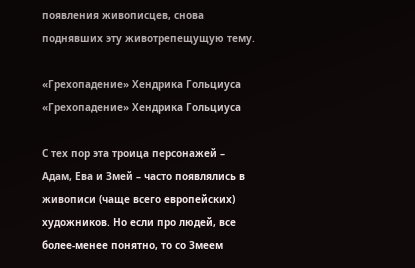появления живописцев, снова поднявших эту животрепещущую тему.

«Грехопадение» Хендрика Гольциуса
«Грехопадение» Хендрика Гольциуса

С тех пор эта троица персонажей – Адам, Ева и Змей – часто появлялись в живописи (чаще всего европейских) художников. Но если про людей, все более-менее понятно, то со Змеем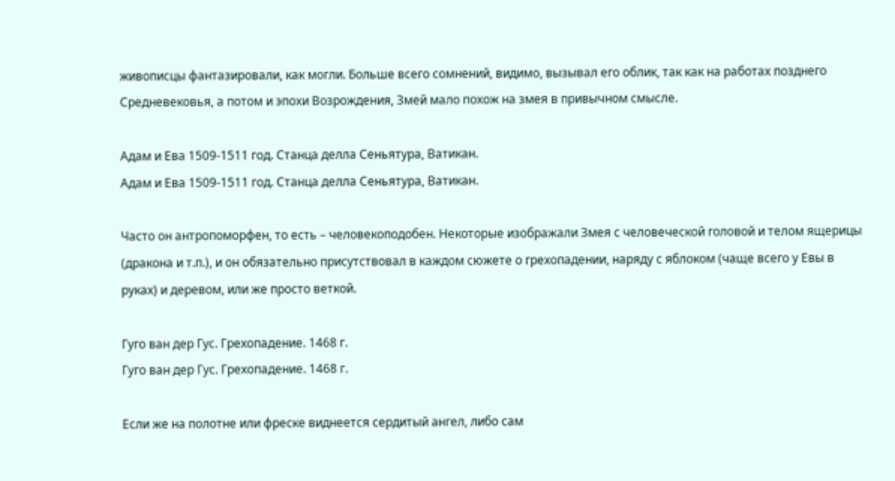живописцы фантазировали, как могли. Больше всего сомнений, видимо, вызывал его облик, так как на работах позднего Средневековья, а потом и эпохи Возрождения, Змей мало похож на змея в привычном смысле.

Адам и Ева 1509-1511 год. Станца делла Сеньятура, Ватикан.
Адам и Ева 1509-1511 год. Станца делла Сеньятура, Ватикан.

Часто он антропоморфен, то есть – человекоподобен. Некоторые изображали Змея с человеческой головой и телом ящерицы (дракона и т.п.), и он обязательно присутствовал в каждом сюжете о грехопадении, наряду с яблоком (чаще всего у Евы в руках) и деревом, или же просто веткой.

Гуго ван дер Гус. Грехопадение. 1468 г.
Гуго ван дер Гус. Грехопадение. 1468 г.

Если же на полотне или фреске виднеется сердитый ангел, либо сам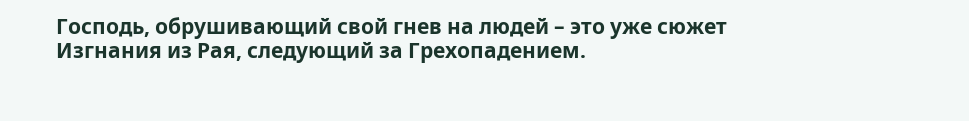Господь, обрушивающий свой гнев на людей – это уже сюжет Изгнания из Рая, следующий за Грехопадением.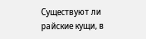Существуют ли райские кущи, в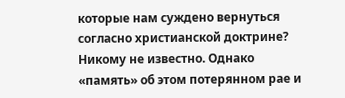которые нам суждено вернуться согласно христианской доктрине? Никому не известно. Однако «память» об этом потерянном рае и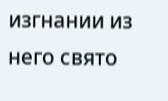изгнании из него свято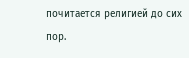почитается религией до сих пор.